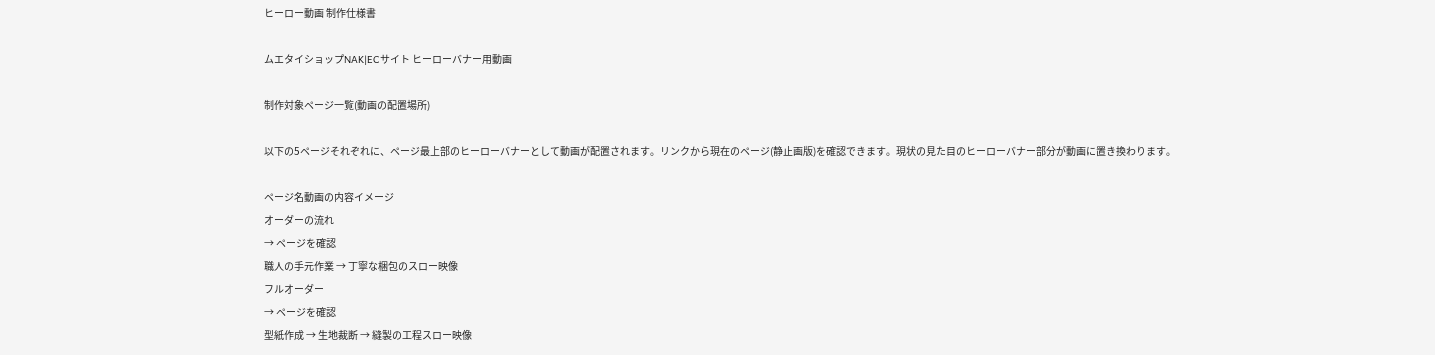ヒーロー動画 制作仕様書

ムエタイショップNAK|ECサイト ヒーローバナー用動画

制作対象ページ一覧(動画の配置場所)

以下の5ページそれぞれに、ページ最上部のヒーローバナーとして動画が配置されます。リンクから現在のページ(静止画版)を確認できます。現状の見た目のヒーローバナー部分が動画に置き換わります。

ページ名動画の内容イメージ
オーダーの流れ
→ ページを確認
職人の手元作業 → 丁寧な梱包のスロー映像
フルオーダー
→ ページを確認
型紙作成 → 生地裁断 → 縫製の工程スロー映像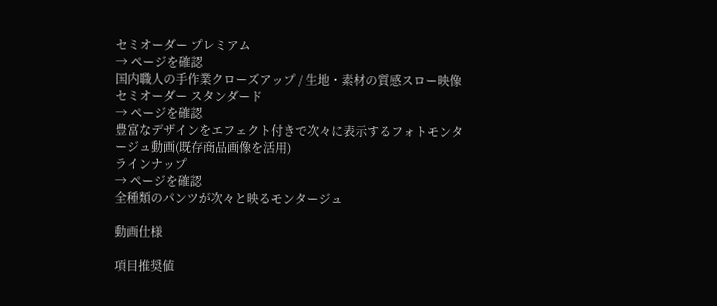セミオーダー プレミアム
→ ページを確認
国内職人の手作業クローズアップ / 生地・素材の質感スロー映像
セミオーダー スタンダード
→ ページを確認
豊富なデザインをエフェクト付きで次々に表示するフォトモンタージュ動画(既存商品画像を活用)
ラインナップ
→ ページを確認
全種類のパンツが次々と映るモンタージュ

動画仕様

項目推奨値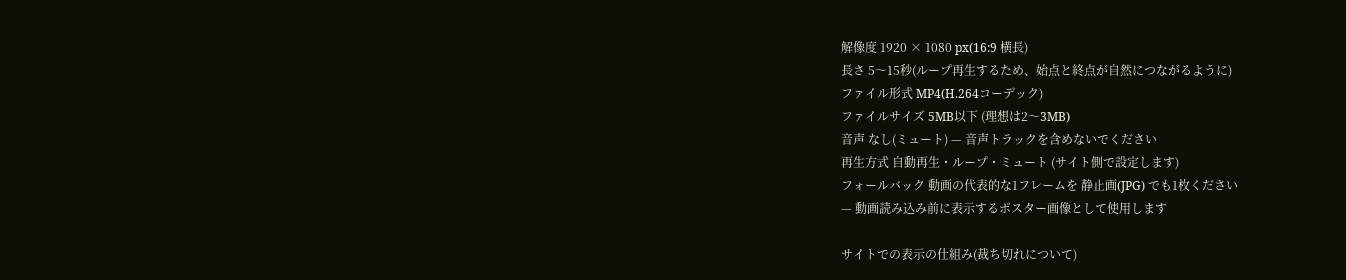解像度 1920 × 1080 px(16:9 横長)
長さ 5〜15秒(ループ再生するため、始点と終点が自然につながるように)
ファイル形式 MP4(H.264コーデック)
ファイルサイズ 5MB以下 (理想は2〜3MB)
音声 なし(ミュート) — 音声トラックを含めないでください
再生方式 自動再生・ループ・ミュート (サイト側で設定します)
フォールバック 動画の代表的な1フレームを 静止画(JPG) でも1枚ください
— 動画読み込み前に表示するポスター画像として使用します

サイトでの表示の仕組み(裁ち切れについて)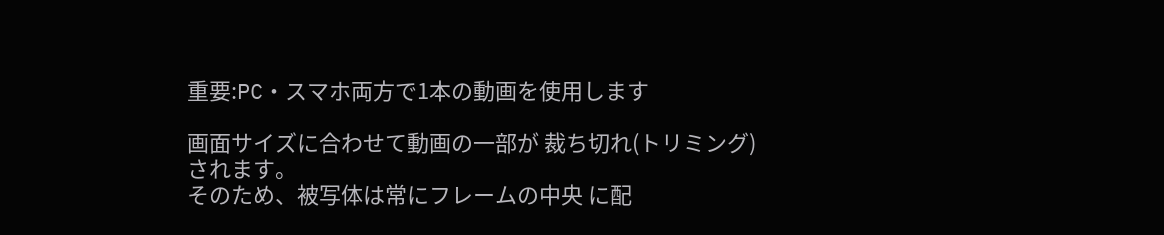重要:PC・スマホ両方で1本の動画を使用します

画面サイズに合わせて動画の一部が 裁ち切れ(トリミング) されます。
そのため、被写体は常にフレームの中央 に配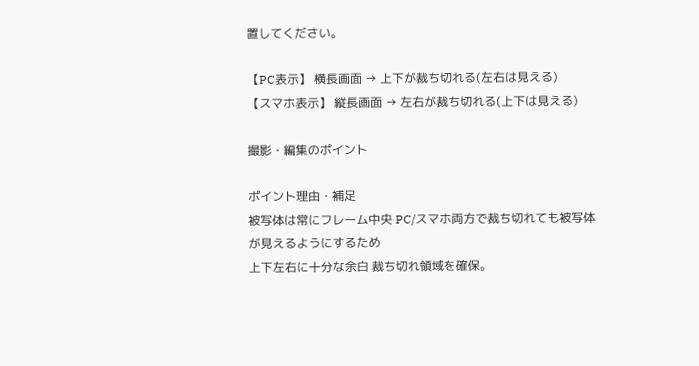置してください。

【PC表示】 横長画面 → 上下が裁ち切れる(左右は見える)
【スマホ表示】 縦長画面 → 左右が裁ち切れる(上下は見える)

撮影・編集のポイント

ポイント理由・補足
被写体は常にフレーム中央 PC/スマホ両方で裁ち切れても被写体が見えるようにするため
上下左右に十分な余白 裁ち切れ領域を確保。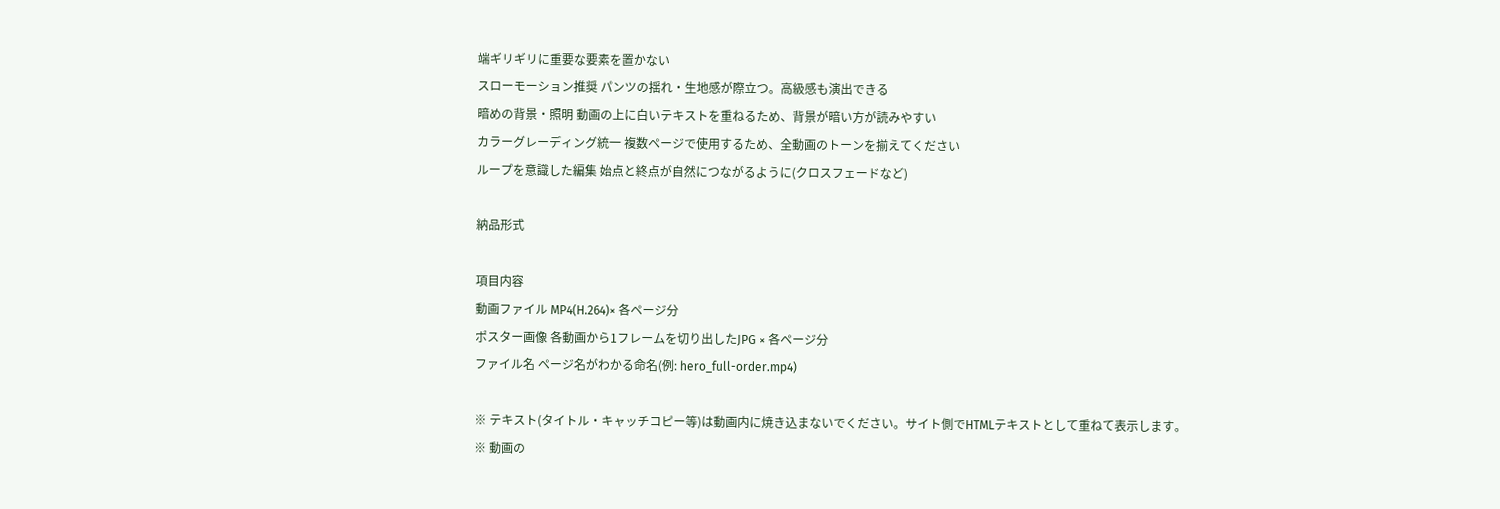端ギリギリに重要な要素を置かない
スローモーション推奨 パンツの揺れ・生地感が際立つ。高級感も演出できる
暗めの背景・照明 動画の上に白いテキストを重ねるため、背景が暗い方が読みやすい
カラーグレーディング統一 複数ページで使用するため、全動画のトーンを揃えてください
ループを意識した編集 始点と終点が自然につながるように(クロスフェードなど)

納品形式

項目内容
動画ファイル MP4(H.264)× 各ページ分
ポスター画像 各動画から1フレームを切り出したJPG × 各ページ分
ファイル名 ページ名がわかる命名(例: hero_full-order.mp4)

※ テキスト(タイトル・キャッチコピー等)は動画内に焼き込まないでください。サイト側でHTMLテキストとして重ねて表示します。
※ 動画の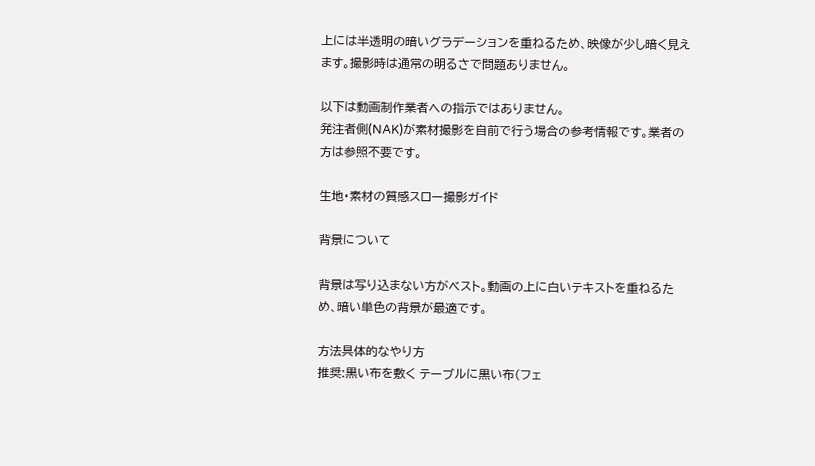上には半透明の暗いグラデーションを重ねるため、映像が少し暗く見えます。撮影時は通常の明るさで問題ありません。

以下は動画制作業者への指示ではありません。
発注者側(NAK)が素材撮影を自前で行う場合の参考情報です。業者の方は参照不要です。

生地・素材の質感スロー撮影ガイド

背景について

背景は写り込まない方がベスト。動画の上に白いテキストを重ねるため、暗い単色の背景が最適です。

方法具体的なやり方
推奨:黒い布を敷く テーブルに黒い布(フェ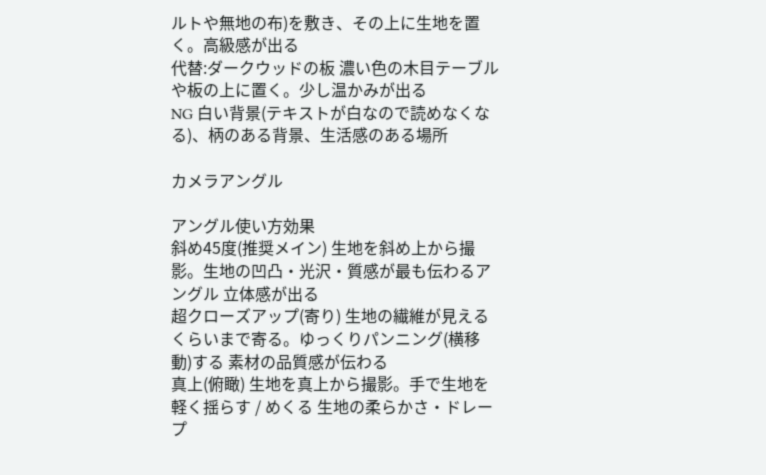ルトや無地の布)を敷き、その上に生地を置く。高級感が出る
代替:ダークウッドの板 濃い色の木目テーブルや板の上に置く。少し温かみが出る
NG 白い背景(テキストが白なので読めなくなる)、柄のある背景、生活感のある場所

カメラアングル

アングル使い方効果
斜め45度(推奨メイン) 生地を斜め上から撮影。生地の凹凸・光沢・質感が最も伝わるアングル 立体感が出る
超クローズアップ(寄り) 生地の繊維が見えるくらいまで寄る。ゆっくりパンニング(横移動)する 素材の品質感が伝わる
真上(俯瞰) 生地を真上から撮影。手で生地を軽く揺らす / めくる 生地の柔らかさ・ドレープ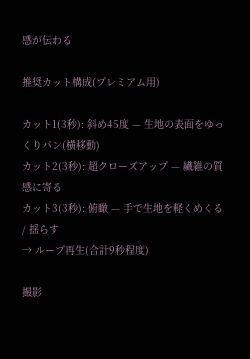感が伝わる

推奨カット構成(プレミアム用)

カット1(3秒): 斜め45度 — 生地の表面をゆっくりパン(横移動)
カット2(3秒): 超クローズアップ — 繊維の質感に寄る
カット3(3秒): 俯瞰 — 手で生地を軽くめくる / 揺らす
→ ループ再生(合計9秒程度)

撮影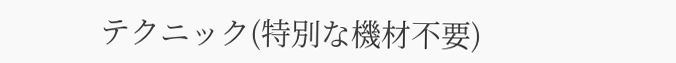テクニック(特別な機材不要)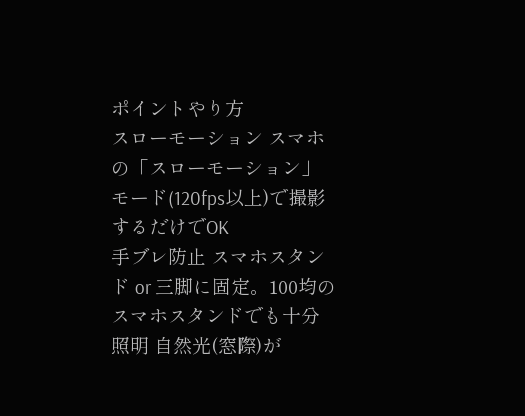ポイントやり方
スローモーション スマホの「スローモーション」モード(120fps以上)で撮影するだけでOK
手ブレ防止 スマホスタンド or 三脚に固定。100均のスマホスタンドでも十分
照明 自然光(窓際)が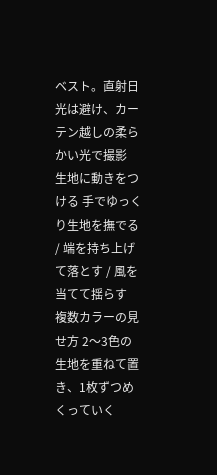ベスト。直射日光は避け、カーテン越しの柔らかい光で撮影
生地に動きをつける 手でゆっくり生地を撫でる / 端を持ち上げて落とす / 風を当てて揺らす
複数カラーの見せ方 2〜3色の生地を重ねて置き、1枚ずつめくっていく